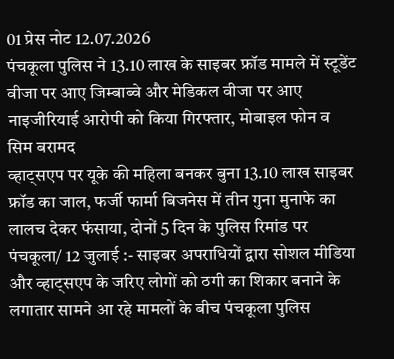01 प्रेस नोट 12.07.2026
पंचकूला पुलिस ने 13.10 लाख के साइबर फ्रॉड मामले में स्टूडेंट वीजा पर आए जिम्बाब्वे और मेडिकल वीजा पर आए नाइजीरियाई आरोपी को किया गिरफ्तार, मोबाइल फोन व सिम बरामद
व्हाट्सएप पर यूके की महिला बनकर बुना 13.10 लाख साइबर फ्रॉड का जाल, फर्जी फार्मा बिजनेस में तीन गुना मुनाफे का लालच देकर फंसाया, दोनों 5 दिन के पुलिस रिमांड पर
पंचकूला/ 12 जुलाई :- साइबर अपराधियों द्वारा सोशल मीडिया और व्हाट्सएप के जरिए लोगों को ठगी का शिकार बनाने के लगातार सामने आ रहे मामलों के बीच पंचकूला पुलिस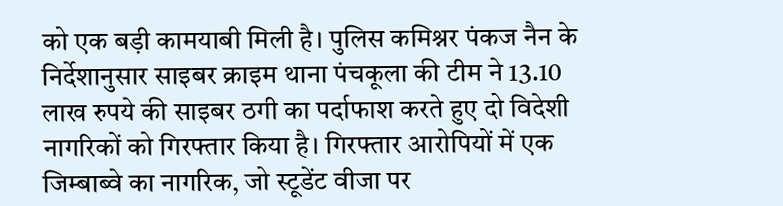को एक बड़ी कामयाबी मिली है। पुलिस कमिश्नर पंकज नैन के निर्देशानुसार साइबर क्राइम थाना पंचकूला की टीम ने 13.10 लाख रुपये की साइबर ठगी का पर्दाफाश करते हुए दो विदेशी नागरिकों को गिरफ्तार किया है। गिरफ्तार आरोपियों में एक जिम्बाब्वे का नागरिक, जो स्टूडेंट वीजा पर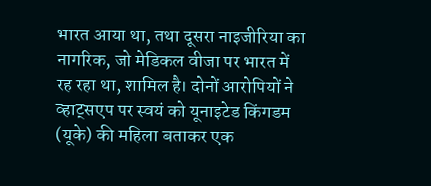भारत आया था, तथा दूसरा नाइजीरिया का नागरिक, जो मेडिकल वीजा पर भारत में रह रहा था, शामिल है। दोनों आरोपियों ने व्हाट्सएप पर स्वयं को यूनाइटेड किंगडम (यूके) की महिला बताकर एक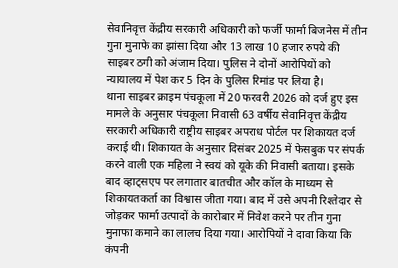सेवानिवृत्त केंद्रीय सरकारी अधिकारी को फर्जी फार्मा बिजनेस में तीन गुना मुनाफे का झांसा दिया और 13 लाख 10 हजार रुपये की साइबर ठगी को अंजाम दिया। पुलिस ने दोनों आरोपियों को न्यायालय में पेश कर 5 दिन के पुलिस रिमांड पर लिया है।
थाना साइबर क्राइम पंचकूला में 20 फरवरी 2026 को दर्ज हुए इस मामले के अनुसार पंचकूला निवासी 63 वर्षीय सेवानिवृत्त केंद्रीय सरकारी अधिकारी राष्ट्रीय साइबर अपराध पोर्टल पर शिकायत दर्ज कराई थी। शिकायत के अनुसार दिसंबर 2025 में फेसबुक पर संपर्क करने वाली एक महिला ने स्वयं को यूके की निवासी बताया। इसके बाद व्हाट्सएप पर लगातार बातचीत और कॉल के माध्यम से शिकायतकर्ता का विश्वास जीता गया। बाद में उसे अपनी रिश्तेदार से जोड़कर फार्मा उत्पादों के कारोबार में निवेश करने पर तीन गुना मुनाफा कमाने का लालच दिया गया। आरोपियों ने दावा किया कि कंपनी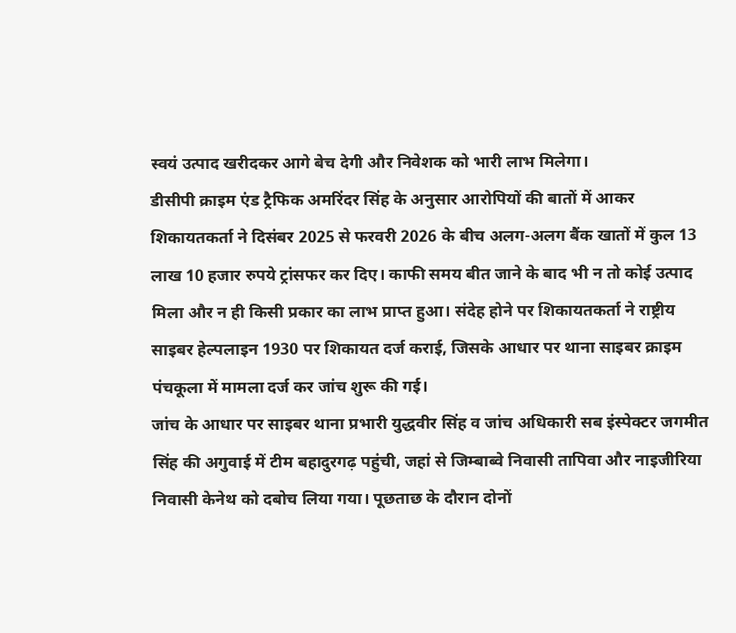स्वयं उत्पाद खरीदकर आगे बेच देगी और निवेशक को भारी लाभ मिलेगा।
डीसीपी क्राइम एंड ट्रैफिक अमरिंदर सिंह के अनुसार आरोपियों की बातों में आकर शिकायतकर्ता ने दिसंबर 2025 से फरवरी 2026 के बीच अलग-अलग बैंक खातों में कुल 13 लाख 10 हजार रुपये ट्रांसफर कर दिए। काफी समय बीत जाने के बाद भी न तो कोई उत्पाद मिला और न ही किसी प्रकार का लाभ प्राप्त हुआ। संदेह होने पर शिकायतकर्ता ने राष्ट्रीय साइबर हेल्पलाइन 1930 पर शिकायत दर्ज कराई, जिसके आधार पर थाना साइबर क्राइम पंचकूला में मामला दर्ज कर जांच शुरू की गई।
जांच के आधार पर साइबर थाना प्रभारी युद्धवीर सिंह व जांच अधिकारी सब इंस्पेक्टर जगमीत सिंह की अगुवाई में टीम बहादुरगढ़ पहुंची, जहां से जिम्बाब्वे निवासी तापिवा और नाइजीरिया निवासी केनेथ को दबोच लिया गया। पूछताछ के दौरान दोनों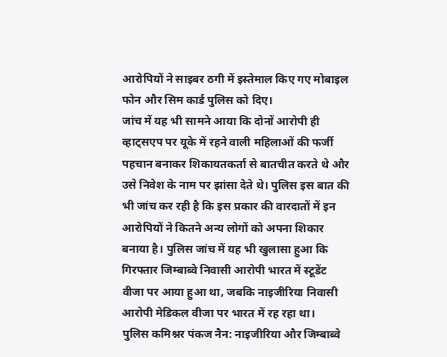आरोपियों ने साइबर ठगी में इस्तेमाल किए गए मोबाइल फोन और सिम कार्ड पुलिस को दिए।
जांच में यह भी सामने आया कि दोनों आरोपी ही व्हाट्सएप पर यूके में रहने वाली महिलाओं की फर्जी पहचान बनाकर शिकायतकर्ता से बातचीत करते थे और उसे निवेश के नाम पर झांसा देते थे। पुलिस इस बात की भी जांच कर रही है कि इस प्रकार की वारदातों में इन आरोपियों ने कितने अन्य लोगों को अपना शिकार बनाया है। पुलिस जांच में यह भी खुलासा हुआ कि गिरफ्तार जिम्बाब्वे निवासी आरोपी भारत में स्टूडेंट वीजा पर आया हुआ था, जबकि नाइजीरिया निवासी आरोपी मेडिकल वीजा पर भारत में रह रहा था।
पुलिस कमिश्नर पंकज नैन: नाइजीरिया और जिम्बाब्वे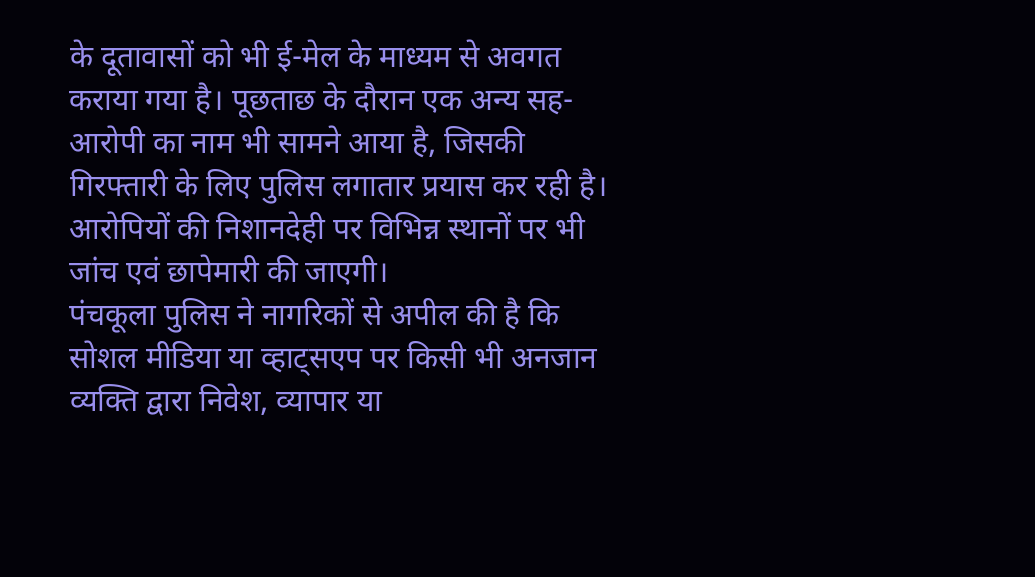के दूतावासों को भी ई-मेल के माध्यम से अवगत कराया गया है। पूछताछ के दौरान एक अन्य सह-आरोपी का नाम भी सामने आया है, जिसकी गिरफ्तारी के लिए पुलिस लगातार प्रयास कर रही है। आरोपियों की निशानदेही पर विभिन्न स्थानों पर भी जांच एवं छापेमारी की जाएगी।
पंचकूला पुलिस ने नागरिकों से अपील की है कि सोशल मीडिया या व्हाट्सएप पर किसी भी अनजान व्यक्ति द्वारा निवेश, व्यापार या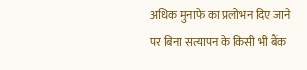अधिक मुनाफे का प्रलोभन दिए जाने पर बिना सत्यापन के किसी भी बैंक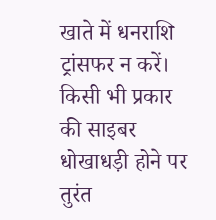खाते में धनराशि ट्रांसफर न करें। किसी भी प्रकार की साइबर धोखाधड़ी होने पर तुरंत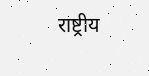राष्ट्रीय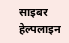साइबर हेल्पलाइन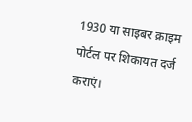1930 या साइबर क्राइम पोर्टल पर शिकायत दर्ज कराएं।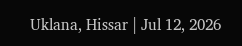Uklana, Hissar | Jul 12, 2026